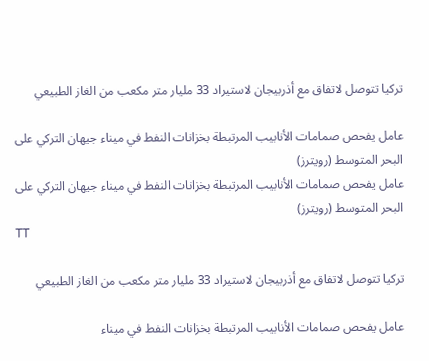تركيا تتوصل لاتفاق مع أذربيجان لاستيراد 33 مليار متر مكعب من الغاز الطبيعي

عامل يفحص صمامات الأنابيب المرتبطة بخزانات النفط في ميناء جيهان التركي على البحر المتوسط (رويترز)
عامل يفحص صمامات الأنابيب المرتبطة بخزانات النفط في ميناء جيهان التركي على البحر المتوسط (رويترز)
TT

تركيا تتوصل لاتفاق مع أذربيجان لاستيراد 33 مليار متر مكعب من الغاز الطبيعي

عامل يفحص صمامات الأنابيب المرتبطة بخزانات النفط في ميناء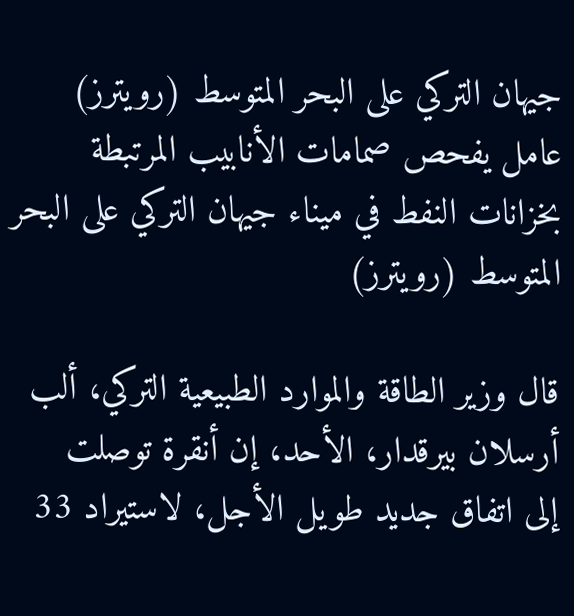جيهان التركي على البحر المتوسط (رويترز)
عامل يفحص صمامات الأنابيب المرتبطة بخزانات النفط في ميناء جيهان التركي على البحر المتوسط (رويترز)

قال وزير الطاقة والموارد الطبيعية التركي، ألب أرسلان بيرقدار، الأحد، إن أنقرة توصلت إلى ‌اتفاق جديد ‌طويل ‌الأجل، لاستيراد 33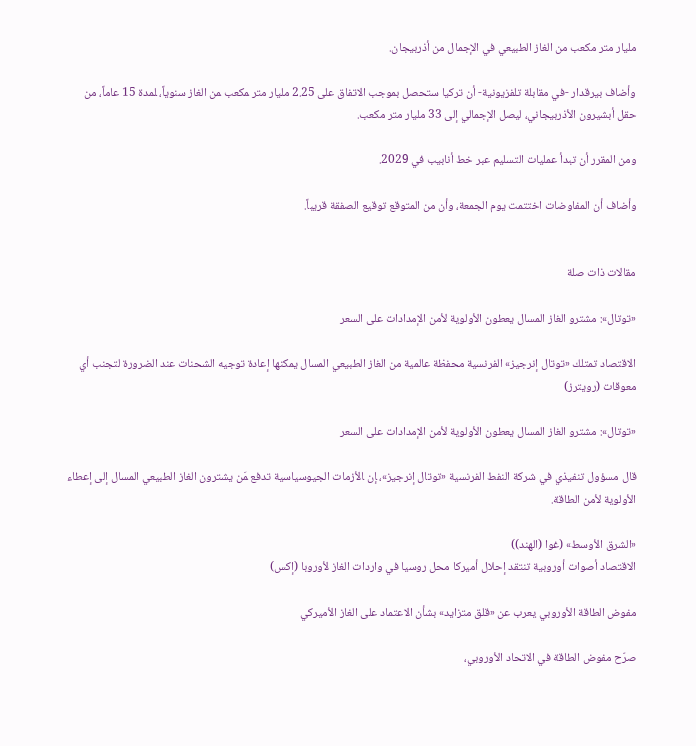مليار ‌متر مكعب من الغاز الطبيعي في الإجمال من أذربيجان.

وأضاف بيرقدار -في مقابلة تلفزيونية- أن تركيا ستحصل بموجب الاتفاق على ‌2.25 مليار متر ‍مكعب ‍من الغاز سنوياً، ‍لمدة 15 عاماً، من حقل أبشيرون الأذربيجاني، ليصل الإجمالي إلى 33 مليار متر مكعب.

ومن المقرر أن تبدأ عمليات التسليم عبر خط أنابيب في 2029.

وأضاف أن المفاوضات اختتمت يوم الجمعة، وأن من المتوقع توقيع الصفقة قريباً.


مقالات ذات صلة

«توتال»: مشترو الغاز المسال يعطون الأولوية لأمن الإمدادات على السعر

الاقتصاد تمتلك «توتال إنرجيز» الفرنسية محفظة عالمية من الغاز الطبيعي المسال يمكنها إعادة توجيه الشحنات عند الضرورة لتجنب أي معوقات (رويترز)

«توتال»: مشترو الغاز المسال يعطون الأولوية لأمن الإمدادات على السعر

قال مسؤول تنفيذي ‌في ‌شركة ‌النفط الفرنسية ‌«توتال إنرجيز»، ‍إن ‍الأزمات الجيوسياسية تدفع ‍مَن يشترون الغاز الطبيعي المسال إلى إعطاء الأولوية لأمن الطاقة.

«الشرق الأوسط» (غوا (الهند))
الاقتصاد أصوات أوروبية تنتقد إحلال أميركا محل روسيا في واردات الغاز لأوروبا (إكس)

مفوض الطاقة الأوروبي يعرب عن «قلق متزايد» بشأن الاعتماد على الغاز الأميركي

صرّح مفوض الطاقة في الاتحاد الأوروبي،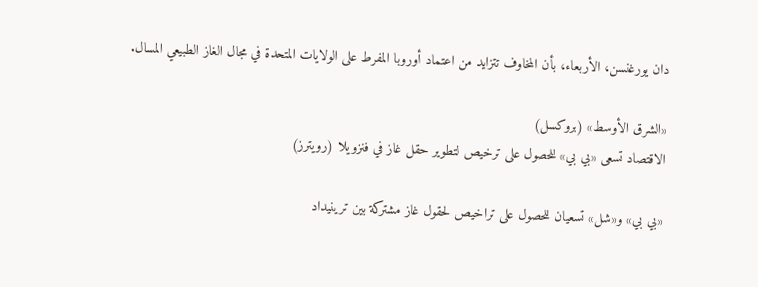دان يورغنسن، الأربعاء، بأن المخاوف تتزايد من اعتماد أوروبا المفرط على الولايات المتحدة في مجال الغاز الطبيعي المسال.

«الشرق الأوسط» (بروكسل)
الاقتصاد تسعى «بي بي» للحصول على ترخيص لتطوير حقل غاز في فنزويلا (رويترز)

«بي بي» و«شل» تسعيان للحصول على تراخيص لحقول غاز مشتركة بين ترينيداد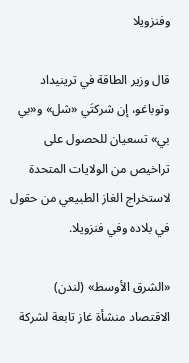وفنزويلا

قال وزير الطاقة في ترينيداد وتوباغو، إن شركتَي «شل» و«بي بي» تسعيان للحصول على تراخيص من الولايات المتحدة لاستخراج الغاز الطبيعي من حقول في بلاده وفي فنزويلا.

«الشرق الأوسط» (لندن)
الاقتصاد منشأة غاز تابعة لشركة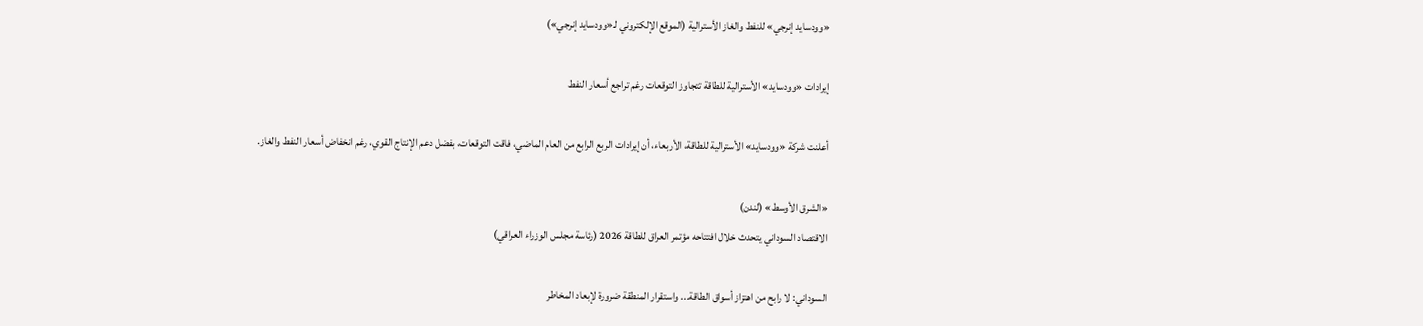«وودسايد إنرجي» للنفط والغاز الأسترالية (الموقع الإلكتروني لـ«وودسايد إنرجي»)

إيرادات «وودسايد» الأسترالية للطاقة تتجاوز التوقعات رغم تراجع أسعار النفط

أعلنت شركة «وودسايد» الأسترالية للطاقة، الأربعاء، أن إيرادات الربع الرابع من العام الماضي، فاقت التوقعات، بفضل دعم الإنتاج القوي، رغم انخفاض أسعار النفط والغاز.

«الشرق الأوسط» (لندن)
الاقتصاد السوداني يتحدث خلال افتتاحه مؤتمر العراق للطاقة 2026 (رئاسة مجلس الوزراء العراقي)

السوداني: لا رابح من اهتزاز أسواق الطاقة... واستقرار المنطقة ضرورة لإبعاد المخاطر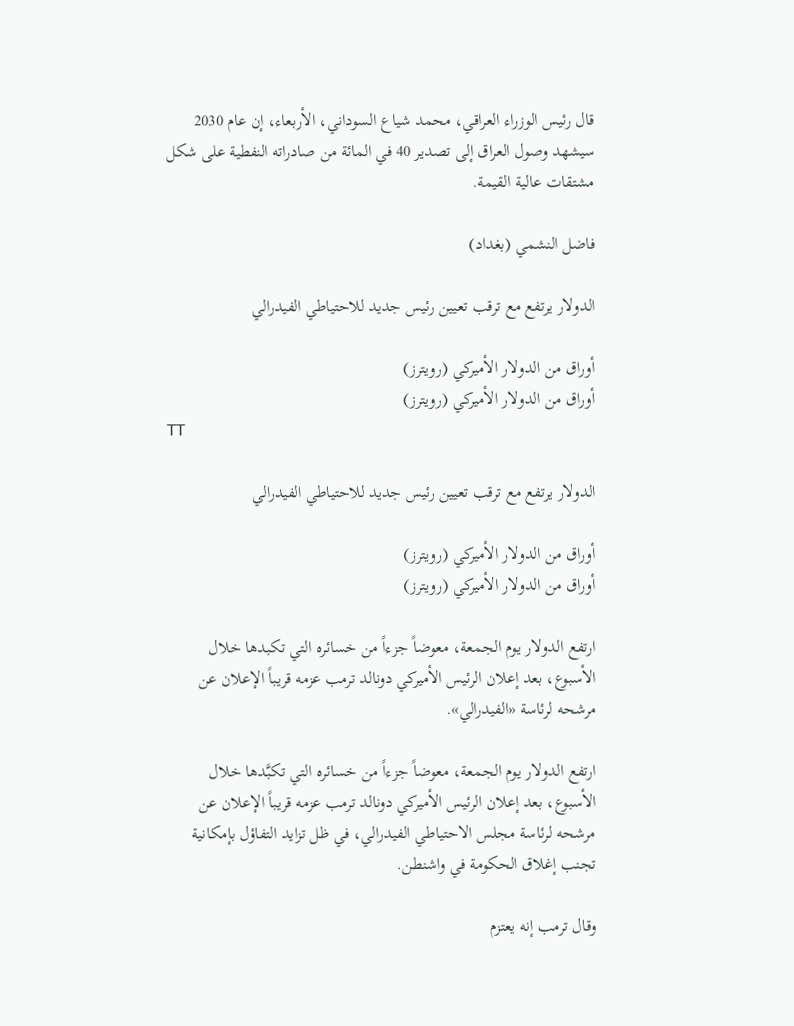قال رئيس الوزراء العراقي، محمد شياع السوداني، الأربعاء، إن عام 2030 سيشهد وصول العراق إلى تصدير 40 في المائة من صادراته النفطية على شكل مشتقات عالية القيمة.

فاضل النشمي (بغداد)

الدولار يرتفع مع ترقب تعيين رئيس جديد للاحتياطي الفيدرالي

أوراق من الدولار الأميركي (رويترز)
أوراق من الدولار الأميركي (رويترز)
TT

الدولار يرتفع مع ترقب تعيين رئيس جديد للاحتياطي الفيدرالي

أوراق من الدولار الأميركي (رويترز)
أوراق من الدولار الأميركي (رويترز)

ارتفع الدولار يوم الجمعة، معوضاً جزءاً من خسائره التي تكبدها خلال الأسبوع، بعد إعلان الرئيس الأميركي دونالد ترمب عزمه قريباً الإعلان عن مرشحه لرئاسة «الفيدرالي».

ارتفع الدولار يوم الجمعة، معوضاً جزءاً من خسائره التي تكبَّدها خلال الأسبوع، بعد إعلان الرئيس الأميركي دونالد ترمب عزمه قريباً الإعلان عن مرشحه لرئاسة مجلس الاحتياطي الفيدرالي، في ظل تزايد التفاؤل بإمكانية تجنب إغلاق الحكومة في واشنطن.

وقال ترمب إنه يعتزم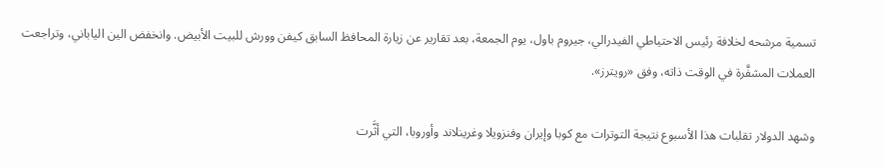تسمية مرشحه لخلافة رئيس الاحتياطي الفيدرالي، جيروم باول، يوم الجمعة، بعد تقارير عن زيارة المحافظ السابق كيفن وورش للبيت الأبيض. وانخفض الين الياباني، وتراجعت العملات المشفَّرة في الوقت ذاته، وفق «رويترز».

وشهد الدولار تقلبات هذا الأسبوع نتيجة التوترات مع كوبا وإيران وفنزويلا وغرينلاند وأوروبا، التي أثَّرت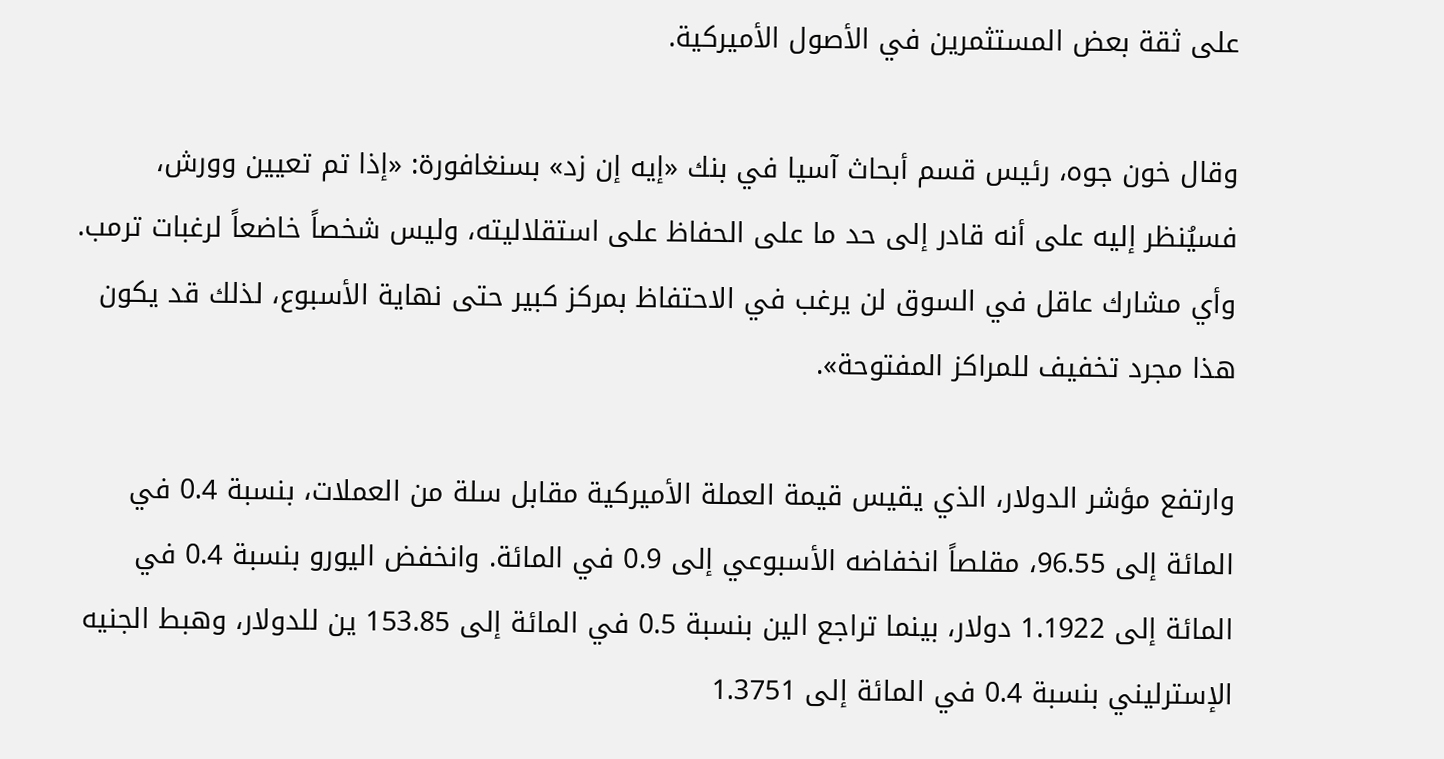على ثقة بعض المستثمرين في الأصول الأميركية.

وقال خون جوه، رئيس قسم أبحاث آسيا في بنك «إيه إن زد» بسنغافورة: «إذا تم تعيين وورش، فسيُنظر إليه على أنه قادر إلى حد ما على الحفاظ على استقلاليته، وليس شخصاً خاضعاً لرغبات ترمب. وأي مشارك عاقل في السوق لن يرغب في الاحتفاظ بمركز كبير حتى نهاية الأسبوع، لذلك قد يكون هذا مجرد تخفيف للمراكز المفتوحة».

وارتفع مؤشر الدولار، الذي يقيس قيمة العملة الأميركية مقابل سلة من العملات، بنسبة 0.4 في المائة إلى 96.55، مقلصاً انخفاضه الأسبوعي إلى 0.9 في المائة. وانخفض اليورو بنسبة 0.4 في المائة إلى 1.1922 دولار، بينما تراجع الين بنسبة 0.5 في المائة إلى 153.85 ين للدولار، وهبط الجنيه الإسترليني بنسبة 0.4 في المائة إلى 1.3751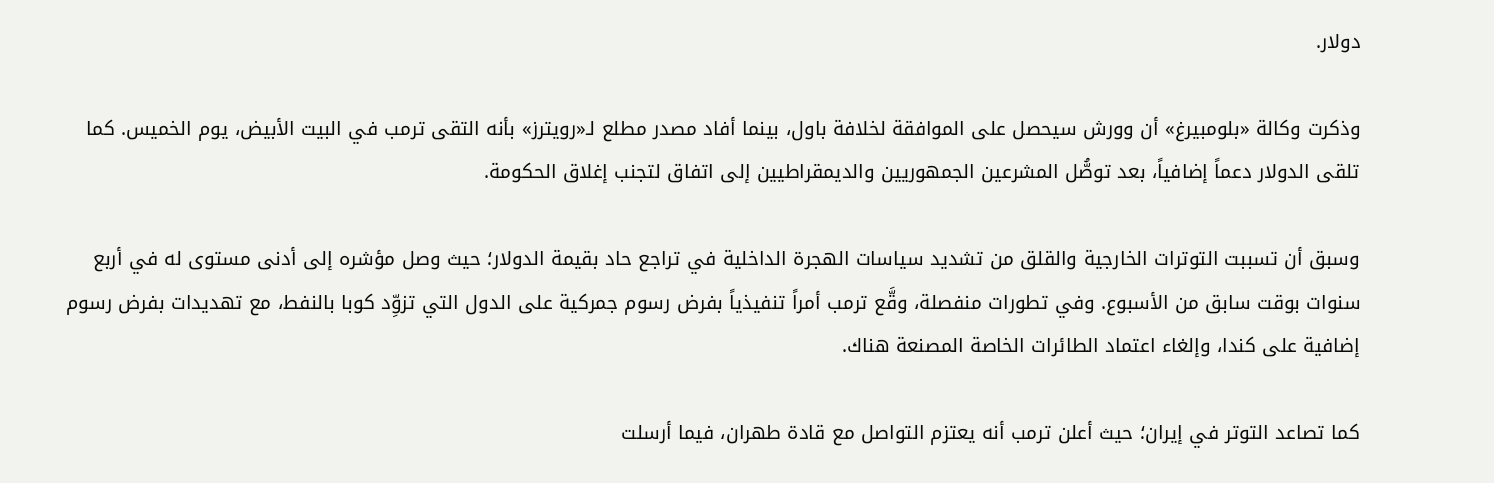دولار.

وذكرت وكالة «بلومبيرغ» أن وورش سيحصل على الموافقة لخلافة باول، بينما أفاد مصدر مطلع لـ«رويترز» بأنه التقى ترمب في البيت الأبيض، يوم الخميس. كما تلقى الدولار دعماً إضافياً، بعد توصُّل المشرعين الجمهوريين والديمقراطيين إلى اتفاق لتجنب إغلاق الحكومة.

وسبق أن تسببت التوترات الخارجية والقلق من تشديد سياسات الهجرة الداخلية في تراجع حاد بقيمة الدولار؛ حيث وصل مؤشره إلى أدنى مستوى له في أربع سنوات بوقت سابق من الأسبوع. وفي تطورات منفصلة، وقَّع ترمب أمراً تنفيذياً بفرض رسوم جمركية على الدول التي تزوِّد كوبا بالنفط، مع تهديدات بفرض رسوم إضافية على كندا، وإلغاء اعتماد الطائرات الخاصة المصنعة هناك.

كما تصاعد التوتر في إيران؛ حيث أعلن ترمب أنه يعتزم التواصل مع قادة طهران، فيما أرسلت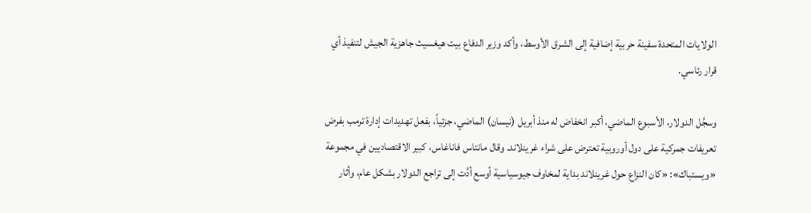الولايات المتحدة سفينة حربية إضافية إلى الشرق الأوسط، وأكد وزير الدفاع بيت هيغسيث جاهزية الجيش لتنفيذ أي قرار رئاسي.

وسجَّل الدولار، الأسبوع الماضي، أكبر انخفاض له منذ أبريل (نيسان) الماضي، جزئياً، بفعل تهديدات إدارة ترمب بفرض تعريفات جمركية على دول أوروبية تعترض على شراء غرينلاند. وقال مانتاس فاناغاس، كبير الاقتصاديين في مجموعة «ويستباك»: «كان النزاع حول غرينلاند بداية لمخاوف جيوسياسية أوسع أدَّت إلى تراجع الدولار بشكل عام، وأثار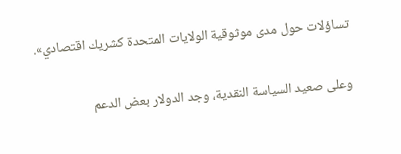تساؤلات حول مدى موثوقية الولايات المتحدة كشريك اقتصادي».

وعلى صعيد السياسة النقدية، وجد الدولار بعض الدعم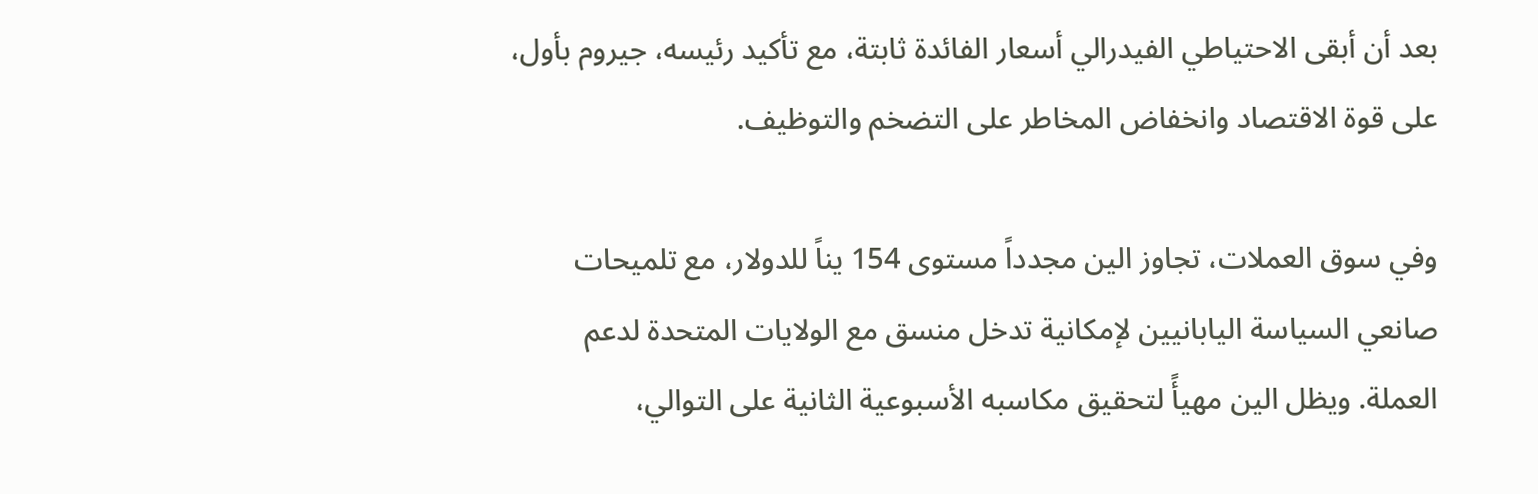بعد أن أبقى الاحتياطي الفيدرالي أسعار الفائدة ثابتة، مع تأكيد رئيسه، جيروم بأول، على قوة الاقتصاد وانخفاض المخاطر على التضخم والتوظيف.

وفي سوق العملات، تجاوز الين مجدداً مستوى 154 يناً للدولار، مع تلميحات صانعي السياسة اليابانيين لإمكانية تدخل منسق مع الولايات المتحدة لدعم العملة. ويظل الين مهيأً لتحقيق مكاسبه الأسبوعية الثانية على التوالي،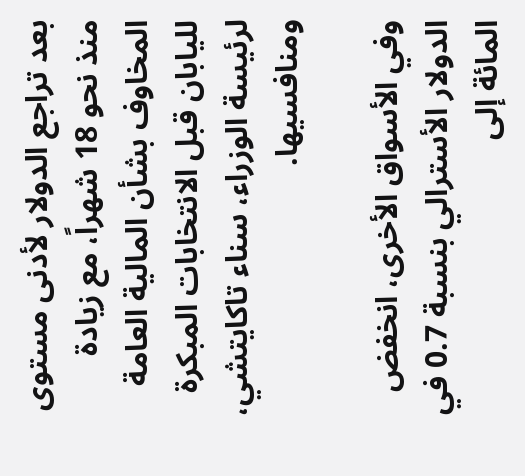بعد تراجع الدولار لأدنى مستوى منذ نحو 18 شهراً، مع زيادة المخاوف بشأن المالية العامة لليابان قبل الانتخابات المبكرة لرئيسة الوزراء، سناء تاكايتشي، ومنافسيها.

وفي الأسواق الأخرى، انخفض الدولار الأسترالي بنسبة 0.7 في المائة إلى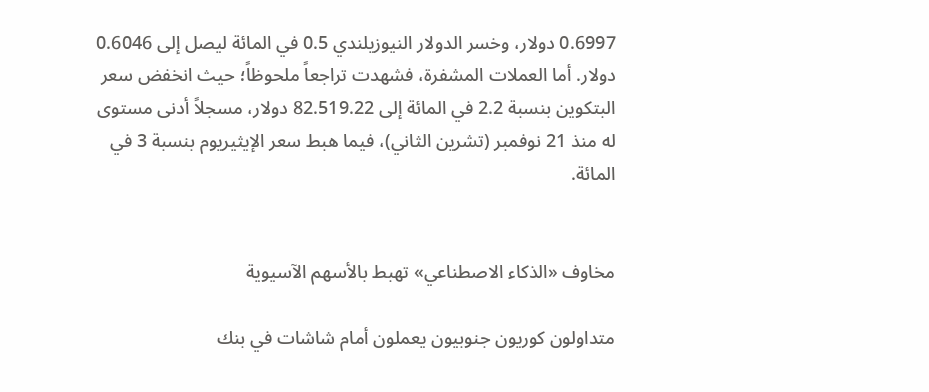0.6997 دولار، وخسر الدولار النيوزيلندي 0.5 في المائة ليصل إلى 0.6046 دولار. أما العملات المشفرة، فشهدت تراجعاً ملحوظاً؛ حيث انخفض سعر البتكوين بنسبة 2.2 في المائة إلى 82.519.22 دولار، مسجلاً أدنى مستوى له منذ 21 نوفمبر (تشرين الثاني)، فيما هبط سعر الإيثيريوم بنسبة 3 في المائة.


مخاوف «الذكاء الاصطناعي» تهبط بالأسهم الآسيوية

متداولون كوريون جنوبيون يعملون أمام شاشات في بنك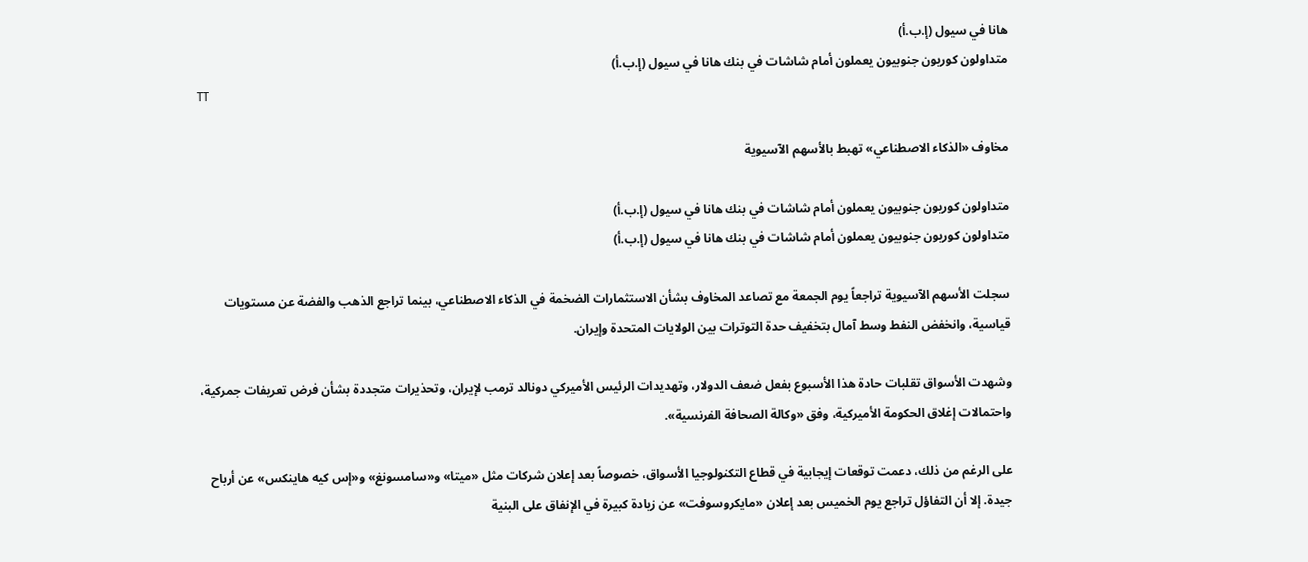هانا في سيول (إ.ب.أ)
متداولون كوريون جنوبيون يعملون أمام شاشات في بنك هانا في سيول (إ.ب.أ)
TT

مخاوف «الذكاء الاصطناعي» تهبط بالأسهم الآسيوية

متداولون كوريون جنوبيون يعملون أمام شاشات في بنك هانا في سيول (إ.ب.أ)
متداولون كوريون جنوبيون يعملون أمام شاشات في بنك هانا في سيول (إ.ب.أ)

سجلت الأسهم الآسيوية تراجعاً يوم الجمعة مع تصاعد المخاوف بشأن الاستثمارات الضخمة في الذكاء الاصطناعي، بينما تراجع الذهب والفضة عن مستويات قياسية، وانخفض النفط وسط آمال بتخفيف حدة التوترات بين الولايات المتحدة وإيران.

وشهدت الأسواق تقلبات حادة هذا الأسبوع بفعل ضعف الدولار، وتهديدات الرئيس الأميركي دونالد ترمب لإيران، وتحذيرات متجددة بشأن فرض تعريفات جمركية، واحتمالات إغلاق الحكومة الأميركية، وفق «وكالة الصحافة الفرنسية».

على الرغم من ذلك، دعمت توقعات إيجابية في قطاع التكنولوجيا الأسواق، خصوصاً بعد إعلان شركات مثل «ميتا» و«سامسونغ» و«إس كيه هاينكس» عن أرباح جيدة. إلا أن التفاؤل تراجع يوم الخميس بعد إعلان «مايكروسوفت» عن زيادة كبيرة في الإنفاق على البنية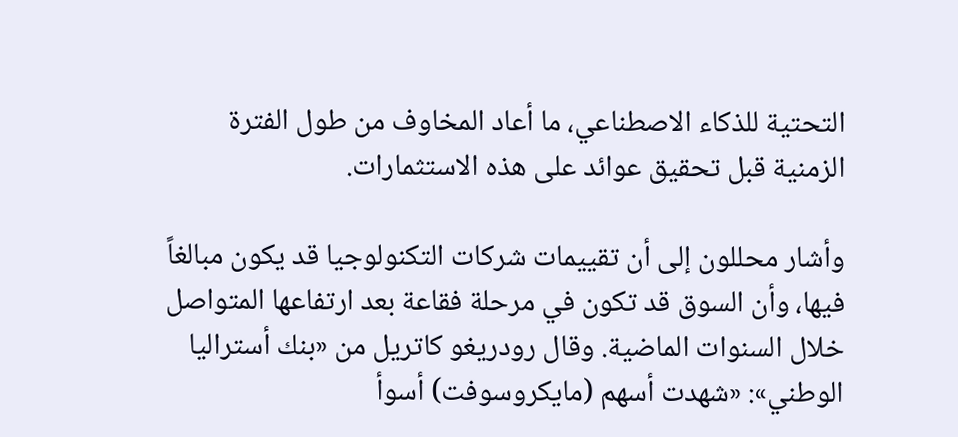التحتية للذكاء الاصطناعي، ما أعاد المخاوف من طول الفترة الزمنية قبل تحقيق عوائد على هذه الاستثمارات.

وأشار محللون إلى أن تقييمات شركات التكنولوجيا قد يكون مبالغاً فيها، وأن السوق قد تكون في مرحلة فقاعة بعد ارتفاعها المتواصل خلال السنوات الماضية. وقال رودريغو كاتريل من «بنك أستراليا الوطني»: «شهدت أسهم (مايكروسوفت) أسوأ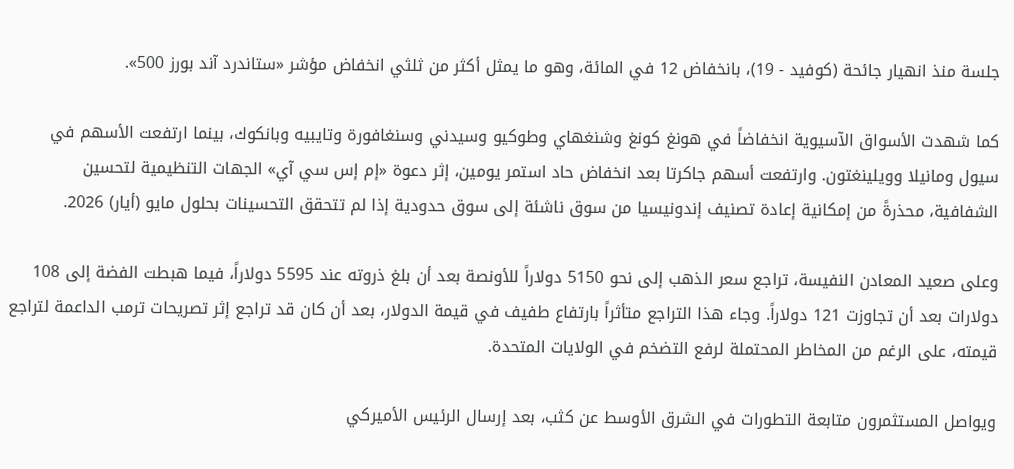جلسة منذ انهيار جائحة (كوفيد - 19)، بانخفاض 12 في المائة، وهو ما يمثل أكثر من ثلثي انخفاض مؤشر «ستاندرد آند بورز 500».

كما شهدت الأسواق الآسيوية انخفاضاً في هونغ كونغ وشنغهاي وطوكيو وسيدني وسنغافورة وتايبيه وبانكوك، بينما ارتفعت الأسهم في سيول ومانيلا وويلينغتون. وارتفعت أسهم جاكرتا بعد انخفاض حاد استمر يومين، إثر دعوة «إم إس سي آي» الجهات التنظيمية لتحسين الشفافية، محذرةً من إمكانية إعادة تصنيف إندونيسيا من سوق ناشئة إلى سوق حدودية إذا لم تتحقق التحسينات بحلول مايو (أيار) 2026.

وعلى صعيد المعادن النفيسة، تراجع سعر الذهب إلى نحو 5150 دولاراً للأونصة بعد أن بلغ ذروته عند 5595 دولاراً، فيما هبطت الفضة إلى 108 دولارات بعد أن تجاوزت 121 دولاراً. وجاء هذا التراجع متأثراً بارتفاع طفيف في قيمة الدولار، بعد أن كان قد تراجع إثر تصريحات ترمب الداعمة لتراجع قيمته، على الرغم من المخاطر المحتملة لرفع التضخم في الولايات المتحدة.

ويواصل المستثمرون متابعة التطورات في الشرق الأوسط عن كثب، بعد إرسال الرئيس الأميركي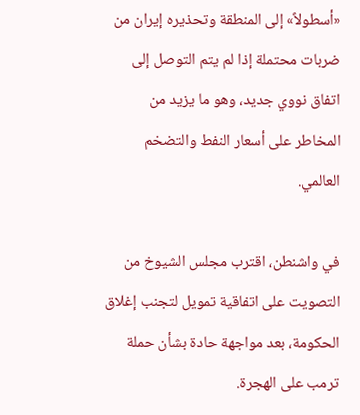«أسطولاً» إلى المنطقة وتحذيره إيران من ضربات محتملة إذا لم يتم التوصل إلى اتفاق نووي جديد، وهو ما يزيد من المخاطر على أسعار النفط والتضخم العالمي.

في واشنطن، اقترب مجلس الشيوخ من التصويت على اتفاقية تمويل لتجنب إغلاق الحكومة، بعد مواجهة حادة بشأن حملة ترمب على الهجرة.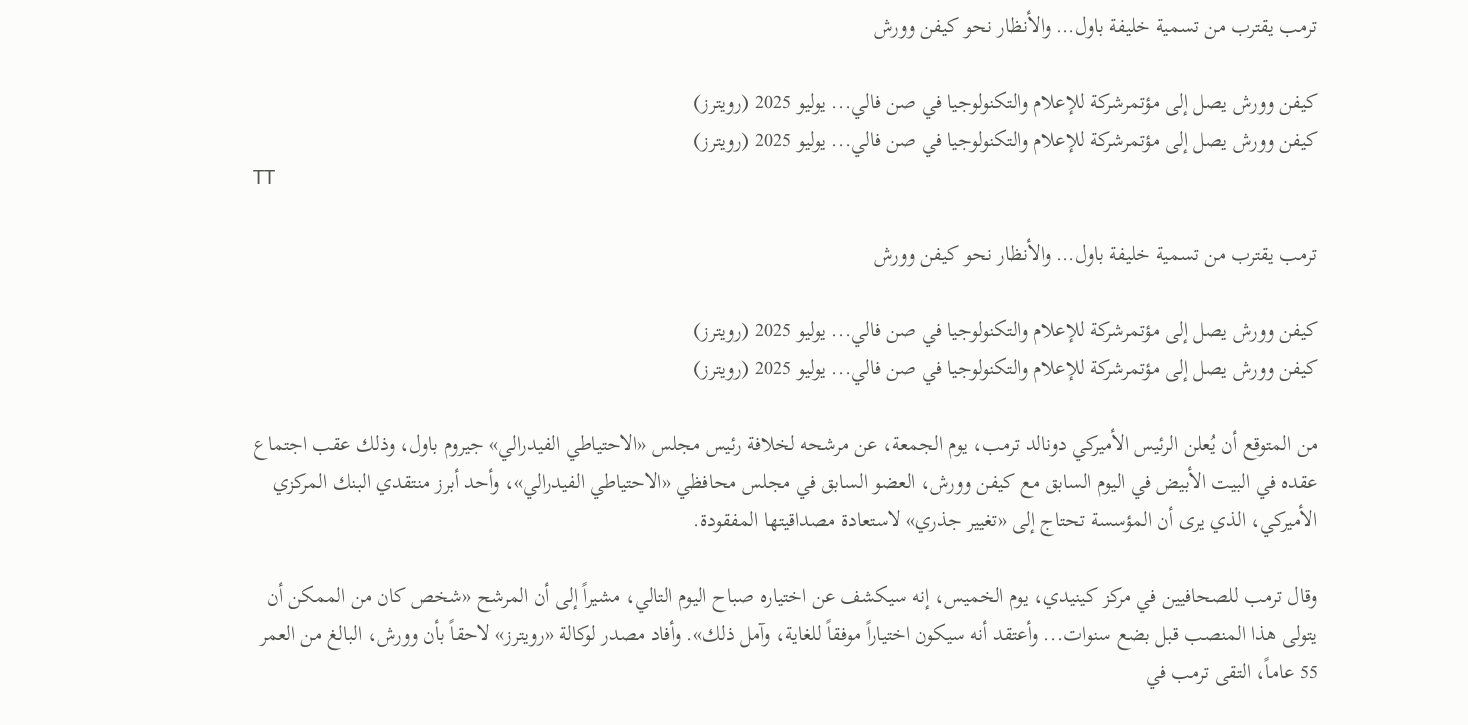ترمب يقترب من تسمية خليفة باول… والأنظار نحو كيفن وورش

كيفن وورش يصل إلى مؤتمرشركة للإعلام والتكنولوجيا في صن فالي... يوليو 2025 (رويترز)
كيفن وورش يصل إلى مؤتمرشركة للإعلام والتكنولوجيا في صن فالي... يوليو 2025 (رويترز)
TT

ترمب يقترب من تسمية خليفة باول… والأنظار نحو كيفن وورش

كيفن وورش يصل إلى مؤتمرشركة للإعلام والتكنولوجيا في صن فالي... يوليو 2025 (رويترز)
كيفن وورش يصل إلى مؤتمرشركة للإعلام والتكنولوجيا في صن فالي... يوليو 2025 (رويترز)

من المتوقع أن يُعلن الرئيس الأميركي دونالد ترمب، يوم الجمعة، عن مرشحه لخلافة رئيس مجلس «الاحتياطي الفيدرالي» جيروم باول، وذلك عقب اجتماع عقده في البيت الأبيض في اليوم السابق مع كيفن وورش، العضو السابق في مجلس محافظي «الاحتياطي الفيدرالي»، وأحد أبرز منتقدي البنك المركزي الأميركي، الذي يرى أن المؤسسة تحتاج إلى «تغيير جذري» لاستعادة مصداقيتها المفقودة.

وقال ترمب للصحافيين في مركز كينيدي، يوم الخميس، إنه سيكشف عن اختياره صباح اليوم التالي، مشيراً إلى أن المرشح «شخص كان من الممكن أن يتولى هذا المنصب قبل بضع سنوات... وأعتقد أنه سيكون اختياراً موفقاً للغاية، وآمل ذلك». وأفاد مصدر لوكالة «رويترز» لاحقاً بأن وورش، البالغ من العمر 55 عاماً، التقى ترمب في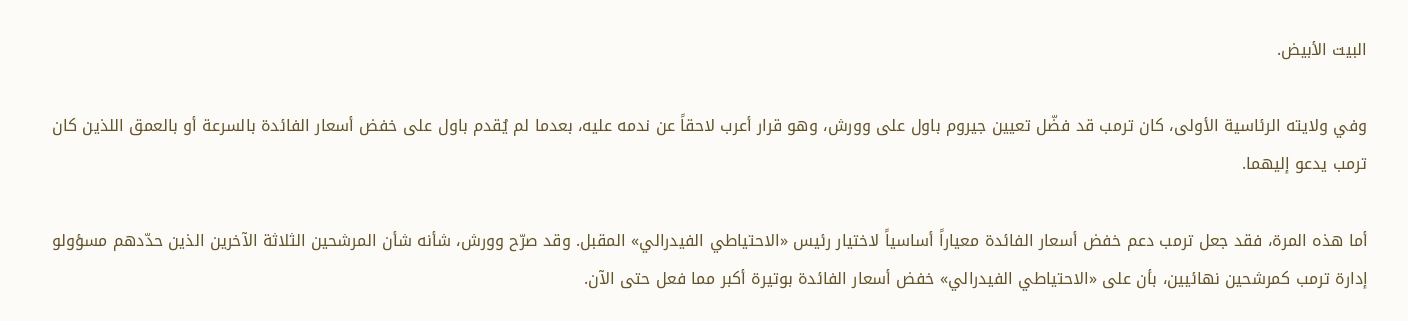البيت الأبيض.

وفي ولايته الرئاسية الأولى، كان ترمب قد فضّل تعيين جيروم باول على وورش، وهو قرار أعرب لاحقاً عن ندمه عليه، بعدما لم يُقدم باول على خفض أسعار الفائدة بالسرعة أو بالعمق اللذين كان ترمب يدعو إليهما.

أما هذه المرة، فقد جعل ترمب دعم خفض أسعار الفائدة معياراً أساسياً لاختيار رئيس «الاحتياطي الفيدرالي» المقبل. وقد صرّح وورش، شأنه شأن المرشحين الثلاثة الآخرين الذين حدّدهم مسؤولو إدارة ترمب كمرشحين نهائيين، بأن على «الاحتياطي الفيدرالي» خفض أسعار الفائدة بوتيرة أكبر مما فعل حتى الآن.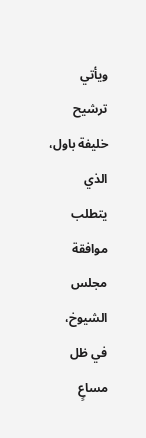ويأتي ترشيح خليفة باول، الذي يتطلب موافقة مجلس الشيوخ، في ظل مساعٍ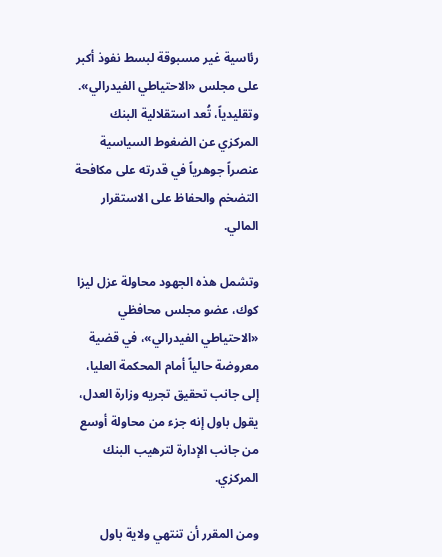رئاسية غير مسبوقة لبسط نفوذ أكبر على مجلس «الاحتياطي الفيدرالي». وتقليدياً، تُعد استقلالية البنك المركزي عن الضغوط السياسية عنصراً جوهرياً في قدرته على مكافحة التضخم والحفاظ على الاستقرار المالي.

وتشمل هذه الجهود محاولة عزل ليزا كوك، عضو مجلس محافظي «الاحتياطي الفيدرالي»، في قضية معروضة حالياً أمام المحكمة العليا، إلى جانب تحقيق تجريه وزارة العدل، يقول باول إنه جزء من محاولة أوسع من جانب الإدارة لترهيب البنك المركزي.

ومن المقرر أن تنتهي ولاية باول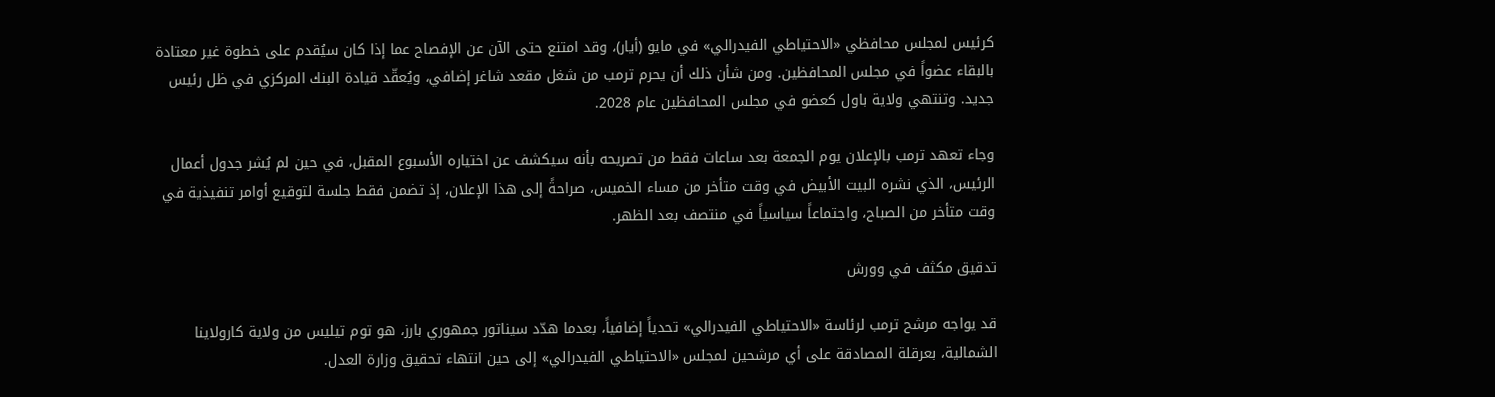كرئيس لمجلس محافظي «الاحتياطي الفيدرالي» في مايو (أيار)، وقد امتنع حتى الآن عن الإفصاح عما إذا كان سيُقدم على خطوة غير معتادة بالبقاء عضواً في مجلس المحافظين. ومن شأن ذلك أن يحرم ترمب من شغل مقعد شاغر إضافي، ويُعقّد قيادة البنك المركزي في ظل رئيس جديد. وتنتهي ولاية باول كعضو في مجلس المحافظين عام 2028.

وجاء تعهد ترمب بالإعلان يوم الجمعة بعد ساعات فقط من تصريحه بأنه سيكشف عن اختياره الأسبوع المقبل، في حين لم يُشر جدول أعمال الرئيس، الذي نشره البيت الأبيض في وقت متأخر من مساء الخميس، صراحةً إلى هذا الإعلان، إذ تضمن فقط جلسة لتوقيع أوامر تنفيذية في وقت متأخر من الصباح، واجتماعاً سياسياً في منتصف بعد الظهر.

تدقيق مكثف في وورش

قد يواجه مرشح ترمب لرئاسة «الاحتياطي الفيدرالي» تحدياً إضافياً، بعدما هدّد سيناتور جمهوري بارز، هو توم تيليس من ولاية كارولاينا الشمالية، بعرقلة المصادقة على أي مرشحين لمجلس «الاحتياطي الفيدرالي» إلى حين انتهاء تحقيق وزارة العدل.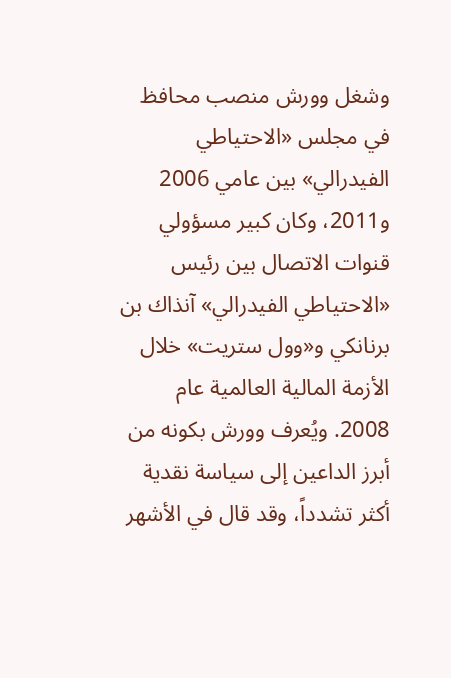وشغل وورش منصب محافظ في مجلس «الاحتياطي الفيدرالي» بين عامي 2006 و2011، وكان كبير مسؤولي قنوات الاتصال بين رئيس «الاحتياطي الفيدرالي» آنذاك بن برنانكي و«وول ستريت» خلال الأزمة المالية العالمية عام 2008. ويُعرف وورش بكونه من أبرز الداعين إلى سياسة نقدية أكثر تشدداً، وقد قال في الأشهر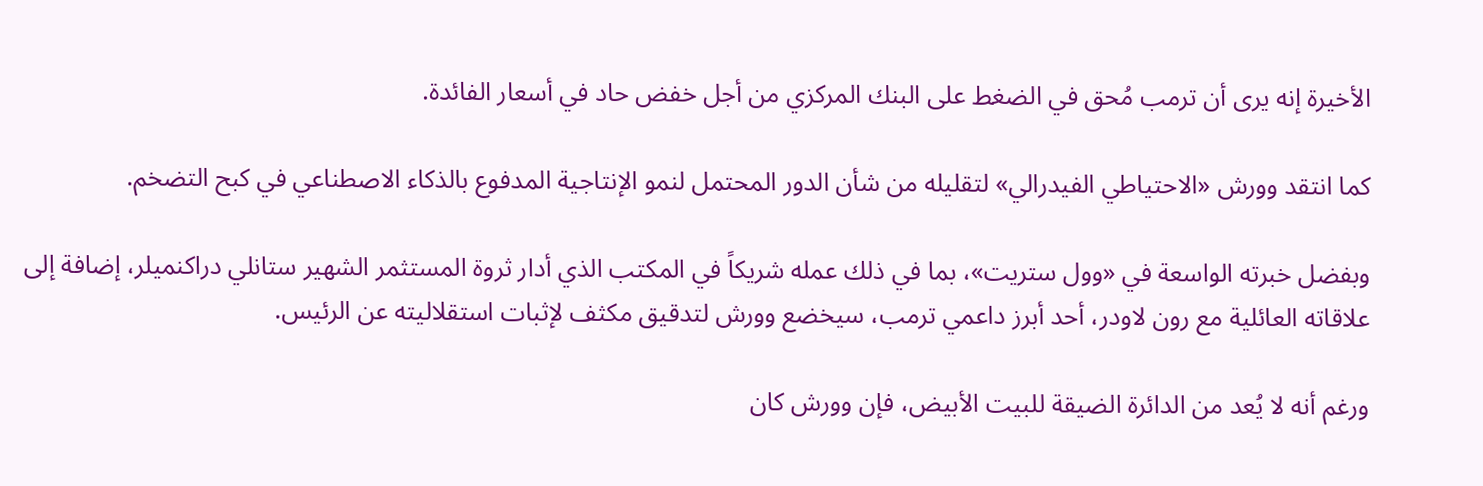الأخيرة إنه يرى أن ترمب مُحق في الضغط على البنك المركزي من أجل خفض حاد في أسعار الفائدة.

كما انتقد وورش «الاحتياطي الفيدرالي» لتقليله من شأن الدور المحتمل لنمو الإنتاجية المدفوع بالذكاء الاصطناعي في كبح التضخم.

وبفضل خبرته الواسعة في «وول ستريت»، بما في ذلك عمله شريكاً في المكتب الذي أدار ثروة المستثمر الشهير ستانلي دراكنميلر، إضافة إلى علاقاته العائلية مع رون لاودر، أحد أبرز داعمي ترمب، سيخضع وورش لتدقيق مكثف لإثبات استقلاليته عن الرئيس.

ورغم أنه لا يُعد من الدائرة الضيقة للبيت الأبيض، فإن وورش كان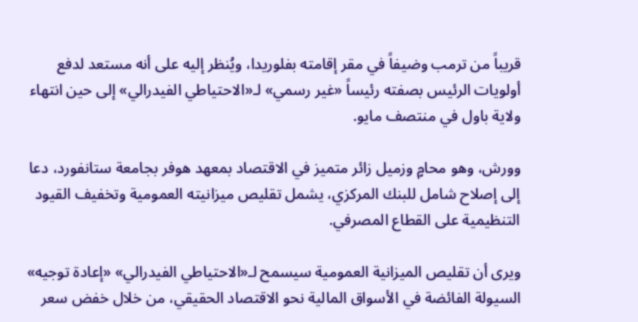قريباً من ترمب وضيفاً في مقر إقامته بفلوريدا، ويُنظر إليه على أنه مستعد لدفع أولويات الرئيس بصفته رئيساً «غير رسمي» لـ«الاحتياطي الفيدرالي» إلى حين انتهاء ولاية باول في منتصف مايو.

وورش، وهو محامٍ وزميل زائر متميز في الاقتصاد بمعهد هوفر بجامعة ستانفورد، دعا إلى إصلاح شامل للبنك المركزي، يشمل تقليص ميزانيته العمومية وتخفيف القيود التنظيمية على القطاع المصرفي.

ويرى أن تقليص الميزانية العمومية سيسمح لـ«الاحتياطي الفيدرالي» «إعادة توجيه» السيولة الفائضة في الأسواق المالية نحو الاقتصاد الحقيقي، من خلال خفض سعر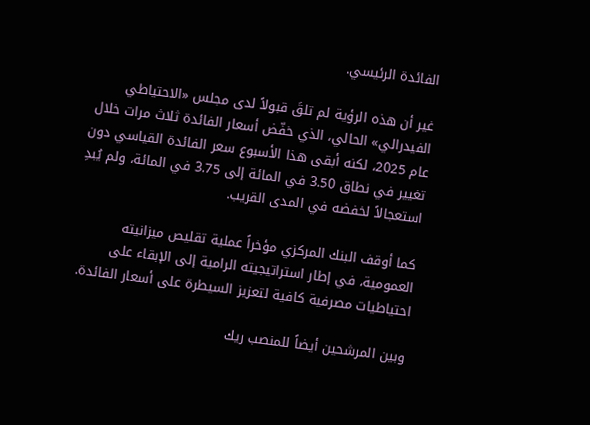الفائدة الرئيسي.

غير أن هذه الرؤية لم تلقَ قبولاً لدى مجلس «الاحتياطي الفيدرالي» الحالي، الذي خفّض أسعار الفائدة ثلاث مرات خلال عام 2025، لكنه أبقى هذا الأسبوع سعر الفائدة القياسي دون تغيير في نطاق 3.50 في المائة إلى 3.75 في المائة، ولم يُبدِ استعجالاً لخفضه في المدى القريب.

كما أوقف البنك المركزي مؤخراً عملية تقليص ميزانيته العمومية، في إطار استراتيجيته الرامية إلى الإبقاء على احتياطيات مصرفية كافية لتعزيز السيطرة على أسعار الفائدة.

وبين المرشحين أيضاً للمنصب ريك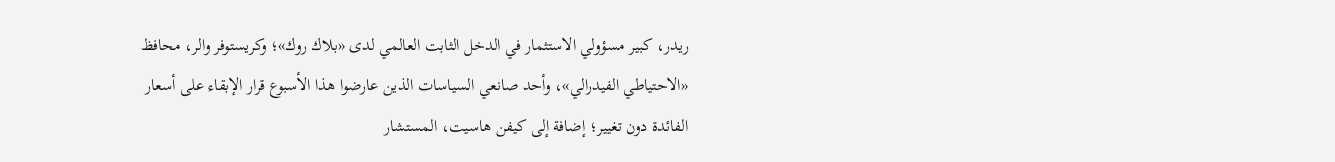ريدر، كبير مسؤولي الاستثمار في الدخل الثابت العالمي لدى «بلاك روك»؛ وكريستوفر والر، محافظ «الاحتياطي الفيدرالي»، وأحد صانعي السياسات الذين عارضوا هذا الأسبوع قرار الإبقاء على أسعار الفائدة دون تغيير؛ إضافة إلى كيفن هاسيت، المستشار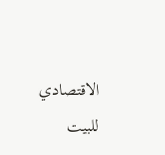الاقتصادي للبيت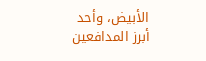الأبيض، وأحد أبرز المدافعين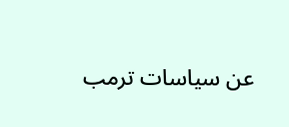عن سياسات ترمب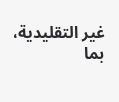غير التقليدية، بما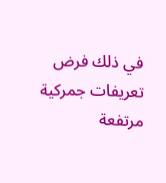في ذلك فرض تعريفات جمركية مرتفعة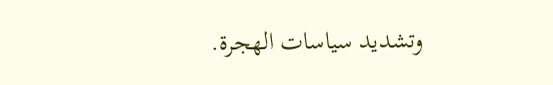وتشديد سياسات الهجرة.